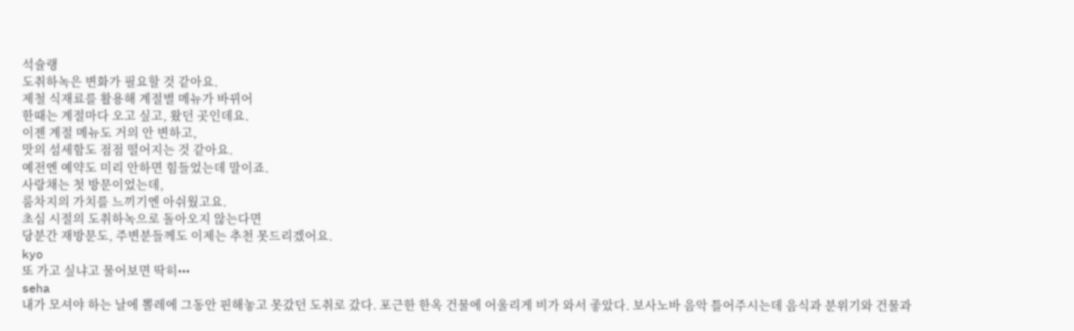석슐랭
도취하녹은 변화가 필요할 것 같아요.
제철 식재료를 활용해 계절별 메뉴가 바뀌어
한때는 계절마다 오고 싶고, 왔던 곳인데요.
이젠 계절 메뉴도 거의 안 변하고,
맛의 섬세함도 점점 떨어지는 것 같아요.
예전엔 예약도 미리 안하면 힘들었는데 말이죠.
사랑채는 첫 방문이었는데,
룸차지의 가치를 느끼기엔 아쉬웠고요.
초심 시절의 도취하녹으로 돌아오지 않는다면
당분간 재방문도, 주변분들께도 이제는 추천 못드리겠어요.
kyo
또 가고 싶냐고 물어보면 딱히•••
seha
내가 모셔야 하는 날에 뽈레에 그동안 핀해놓고 못갔던 도취로 갔다. 포근한 한옥 건물에 어울리게 비가 와서 좋았다. 보사노바 음악 틀어주시는데 음식과 분위기와 건물과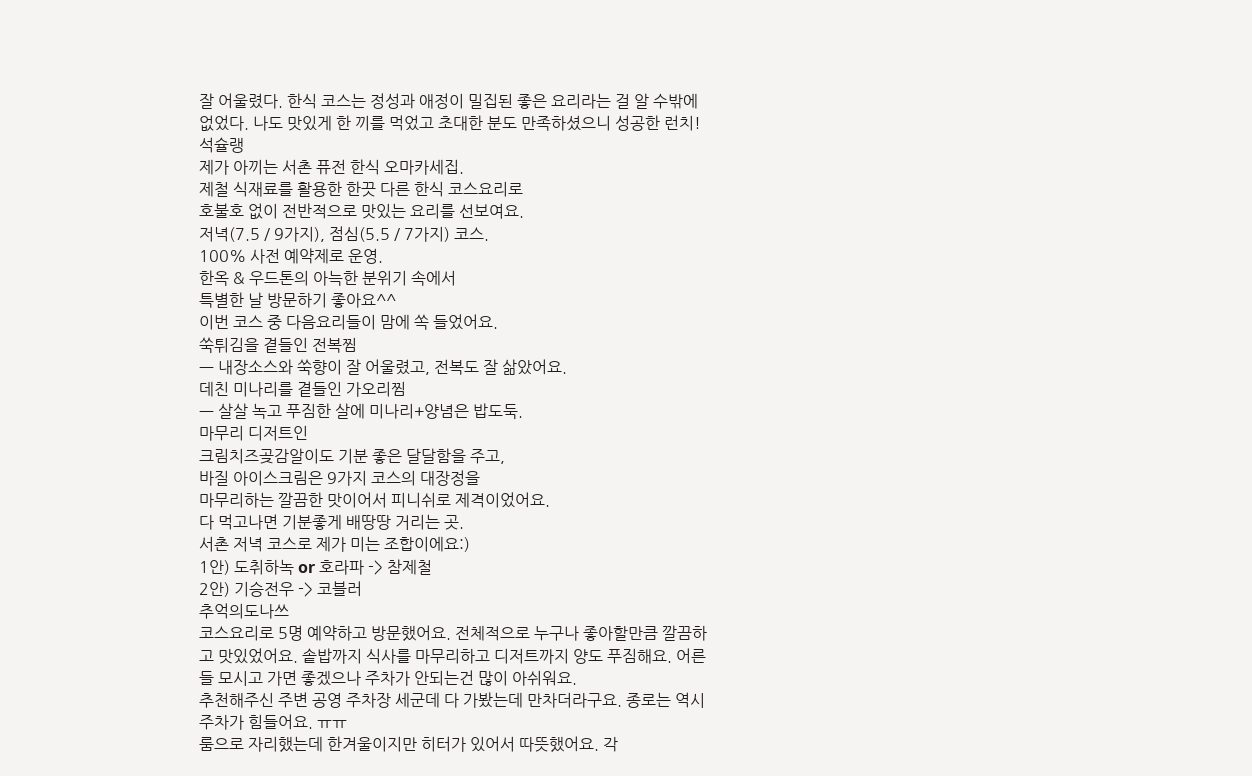잘 어울렸다. 한식 코스는 정성과 애정이 밀집된 좋은 요리라는 걸 알 수밖에 없었다. 나도 맛있게 한 끼를 먹었고 초대한 분도 만족하셨으니 성공한 런치!
석슐랭
제가 아끼는 서촌 퓨전 한식 오마카세집.
제철 식재료를 활용한 한끗 다른 한식 코스요리로
호불호 없이 전반적으로 맛있는 요리를 선보여요.
저녁(7.5 / 9가지), 점심(5.5 / 7가지) 코스.
100% 사전 예약제로 운영.
한옥 & 우드톤의 아늑한 분위기 속에서
특별한 날 방문하기 좋아요^^
이번 코스 중 다음요리들이 맘에 쏙 들었어요.
쑥튀김을 곁들인 전복찜
ㅡ 내장소스와 쑥향이 잘 어울렸고, 전복도 잘 삶았어요.
데친 미나리를 곁들인 가오리찜
ㅡ 살살 녹고 푸짐한 살에 미나리+양념은 밥도둑.
마무리 디저트인
크림치즈곶감알이도 기분 좋은 달달함을 주고,
바질 아이스크림은 9가지 코스의 대장정을
마무리하는 깔끔한 맛이어서 피니쉬로 제격이었어요.
다 먹고나면 기분좋게 배땅땅 거리는 곳.
서촌 저녁 코스로 제가 미는 조합이에요:)
1안) 도취하녹 or 호라파 -> 참제철
2안) 기승전우 -> 코블러
추억의도나쓰
코스요리로 5명 예약하고 방문했어요. 전체적으로 누구나 좋아할만큼 깔끔하고 맛있었어요. 솥밥까지 식사를 마무리하고 디저트까지 양도 푸짐해요. 어른들 모시고 가면 좋겠으나 주차가 안되는건 많이 아쉬워요.
추천해주신 주변 공영 주차장 세군데 다 가봤는데 만차더라구요. 종로는 역시 주차가 힘들어요. ㅠㅠ
룸으로 자리했는데 한겨울이지만 히터가 있어서 따뜻했어요. 각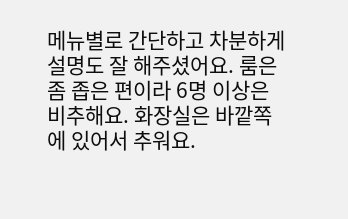메뉴별로 간단하고 차분하게 설명도 잘 해주셨어요. 룸은 좀 좁은 편이라 6명 이상은 비추해요. 화장실은 바깥쪽에 있어서 추워요.